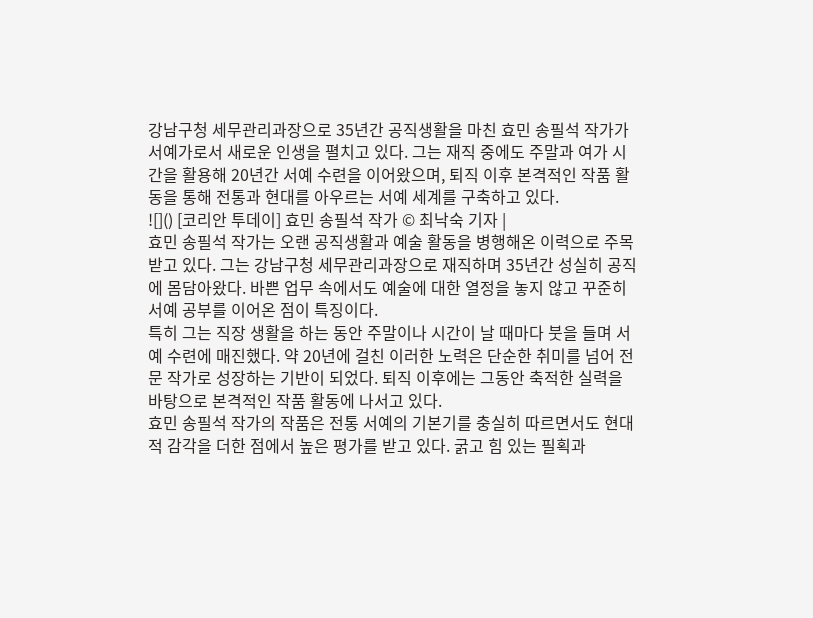강남구청 세무관리과장으로 35년간 공직생활을 마친 효민 송필석 작가가 서예가로서 새로운 인생을 펼치고 있다. 그는 재직 중에도 주말과 여가 시간을 활용해 20년간 서예 수련을 이어왔으며, 퇴직 이후 본격적인 작품 활동을 통해 전통과 현대를 아우르는 서예 세계를 구축하고 있다.
![]() [코리안 투데이] 효민 송필석 작가 © 최낙숙 기자 |
효민 송필석 작가는 오랜 공직생활과 예술 활동을 병행해온 이력으로 주목받고 있다. 그는 강남구청 세무관리과장으로 재직하며 35년간 성실히 공직에 몸담아왔다. 바쁜 업무 속에서도 예술에 대한 열정을 놓지 않고 꾸준히 서예 공부를 이어온 점이 특징이다.
특히 그는 직장 생활을 하는 동안 주말이나 시간이 날 때마다 붓을 들며 서예 수련에 매진했다. 약 20년에 걸친 이러한 노력은 단순한 취미를 넘어 전문 작가로 성장하는 기반이 되었다. 퇴직 이후에는 그동안 축적한 실력을 바탕으로 본격적인 작품 활동에 나서고 있다.
효민 송필석 작가의 작품은 전통 서예의 기본기를 충실히 따르면서도 현대적 감각을 더한 점에서 높은 평가를 받고 있다. 굵고 힘 있는 필획과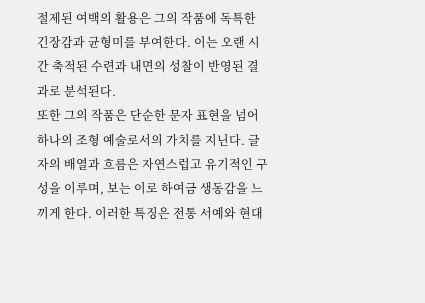절제된 여백의 활용은 그의 작품에 독특한 긴장감과 균형미를 부여한다. 이는 오랜 시간 축적된 수련과 내면의 성찰이 반영된 결과로 분석된다.
또한 그의 작품은 단순한 문자 표현을 넘어 하나의 조형 예술로서의 가치를 지닌다. 글자의 배열과 흐름은 자연스럽고 유기적인 구성을 이루며, 보는 이로 하여금 생동감을 느끼게 한다. 이러한 특징은 전통 서예와 현대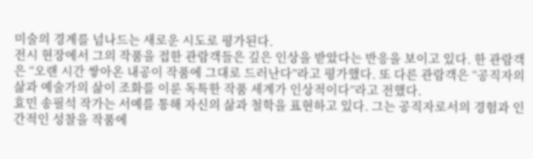미술의 경계를 넘나드는 새로운 시도로 평가된다.
전시 현장에서 그의 작품을 접한 관람객들은 깊은 인상을 받았다는 반응을 보이고 있다. 한 관람객은 “오랜 시간 쌓아온 내공이 작품에 그대로 드러난다”라고 평가했다. 또 다른 관람객은 “공직자의 삶과 예술가의 삶이 조화를 이룬 독특한 작품 세계가 인상적이다”라고 전했다.
효민 송필석 작가는 서예를 통해 자신의 삶과 철학을 표현하고 있다. 그는 공직자로서의 경험과 인간적인 성찰을 작품에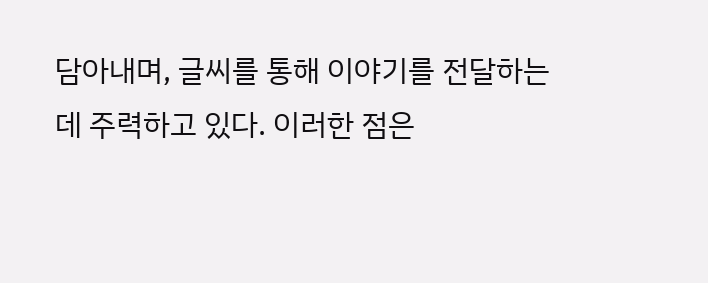담아내며, 글씨를 통해 이야기를 전달하는 데 주력하고 있다. 이러한 점은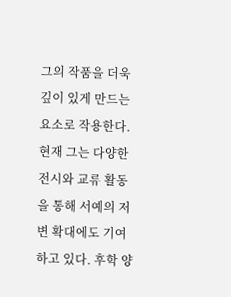그의 작품을 더욱 깊이 있게 만드는 요소로 작용한다.
현재 그는 다양한 전시와 교류 활동을 통해 서예의 저변 확대에도 기여하고 있다. 후학 양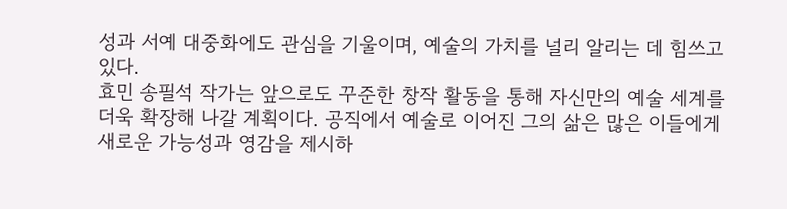성과 서예 대중화에도 관심을 기울이며, 예술의 가치를 널리 알리는 데 힘쓰고 있다.
효민 송필석 작가는 앞으로도 꾸준한 창작 활동을 통해 자신만의 예술 세계를 더욱 확장해 나갈 계획이다. 공직에서 예술로 이어진 그의 삶은 많은 이들에게 새로운 가능성과 영감을 제시하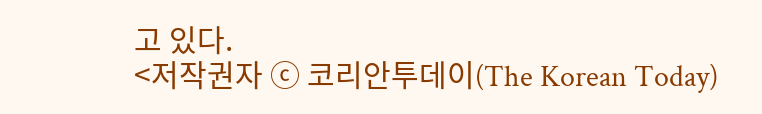고 있다.
<저작권자 ⓒ 코리안투데이(The Korean Today)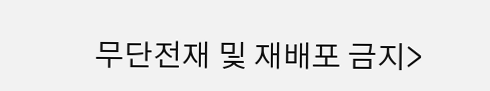무단전재 및 재배포 금지>